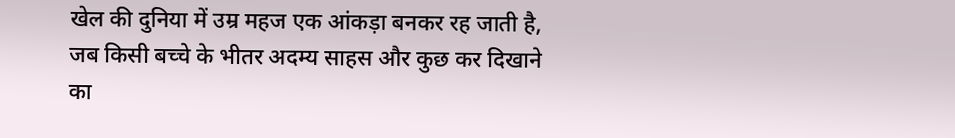खेल की दुनिया में उम्र महज एक आंकड़ा बनकर रह जाती है, जब किसी बच्चे के भीतर अदम्य साहस और कुछ कर दिखाने का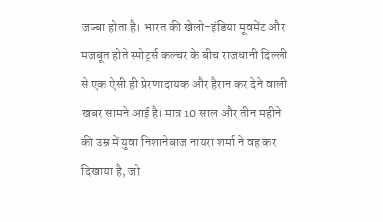जज्बा होता है। भारत की खेलो-इंडिया मूवमेंट और मजबूत होते स्पोर्ट्स कल्चर के बीच राजधानी दिल्ली से एक ऐसी ही प्रेरणादायक और हैरान कर देने वाली खबर सामने आई है। मात्र 10 साल और तीन महीने की उम्र में युवा निशानेबाज नायरा शर्मा ने वह कर दिखाया है, जो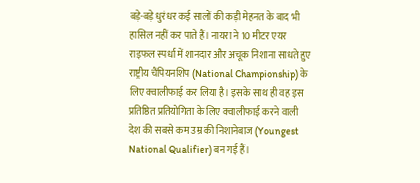बड़े-बड़े धुरंधर कई सालों की कड़ी मेहनत के बाद भी हासिल नहीं कर पाते हैं। नायरा ने 10 मीटर एयर राइफल स्पर्धा में शानदार और अचूक निशाना साधते हुए राष्ट्रीय चैंपियनशिप (National Championship) के लिए क्वालीफाई कर लिया है। इसके साथ ही वह इस प्रतिष्ठित प्रतियोगिता के लिए क्वालीफाई करने वाली देश की सबसे कम उम्र की निशानेबाज (Youngest National Qualifier) बन गई हैं।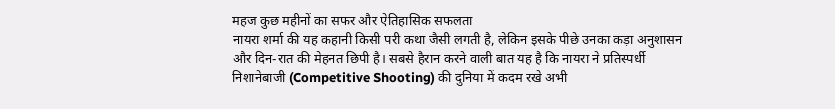महज कुछ महीनों का सफर और ऐतिहासिक सफलता
नायरा शर्मा की यह कहानी किसी परी कथा जैसी लगती है, लेकिन इसके पीछे उनका कड़ा अनुशासन और दिन-रात की मेहनत छिपी है। सबसे हैरान करने वाली बात यह है कि नायरा ने प्रतिस्पर्धी निशानेबाजी (Competitive Shooting) की दुनिया में कदम रखे अभी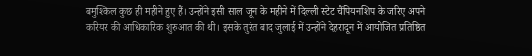बमुश्किल कुछ ही महीने हुए हैं। उन्होंने इसी साल जून के महीने में दिल्ली स्टेट चैंपियनशिप के जरिए अपने करियर की आधिकारिक शुरुआत की थी। इसके तुरंत बाद जुलाई में उन्होंने देहरादून में आयोजित प्रतिष्ठित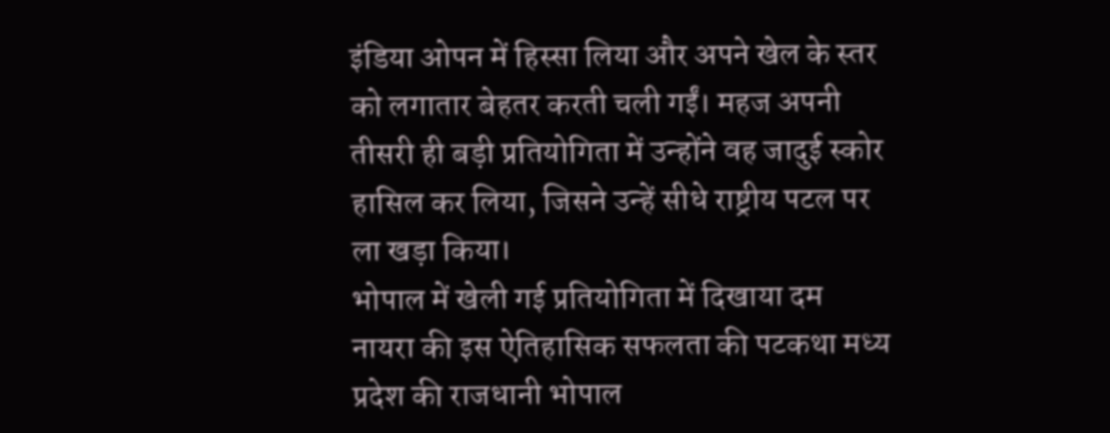इंडिया ओपन में हिस्सा लिया और अपने खेल के स्तर को लगातार बेहतर करती चली गईं। महज अपनी तीसरी ही बड़ी प्रतियोगिता में उन्होंने वह जादुई स्कोर हासिल कर लिया, जिसने उन्हें सीधे राष्ट्रीय पटल पर ला खड़ा किया।
भोपाल में खेली गई प्रतियोगिता में दिखाया दम
नायरा की इस ऐतिहासिक सफलता की पटकथा मध्य प्रदेश की राजधानी भोपाल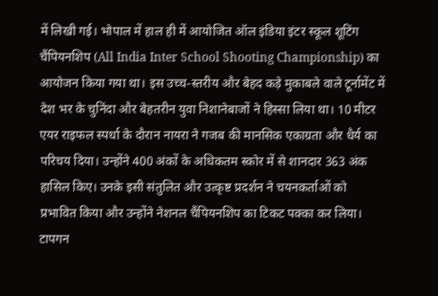में लिखी गई। भोपाल में हाल ही में आयोजित ऑल इंडिया इंटर स्कूल शूटिंग चैंपियनशिप (All India Inter School Shooting Championship) का आयोजन किया गया था। इस उच्च-स्तरीय और बेहद कड़े मुकाबले वाले टूर्नामेंट में देश भर के चुनिंदा और बेहतरीन युवा निशानेबाजों ने हिस्सा लिया था। 10 मीटर एयर राइफल स्पर्धा के दौरान नायरा ने गजब की मानसिक एकाग्रता और धैर्य का परिचय दिया। उन्होंने 400 अंकों के अधिकतम स्कोर में से शानदार 363 अंक हासिल किए। उनके इसी संतुलित और उत्कृष्ट प्रदर्शन ने चयनकर्ताओं को प्रभावित किया और उन्होंने नेशनल चैंपियनशिप का टिकट पक्का कर लिया।
टापगन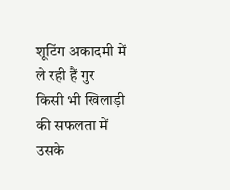शूटिंग अकादमी में ले रही हैं गुर
किसी भी खिलाड़ी की सफलता में उसके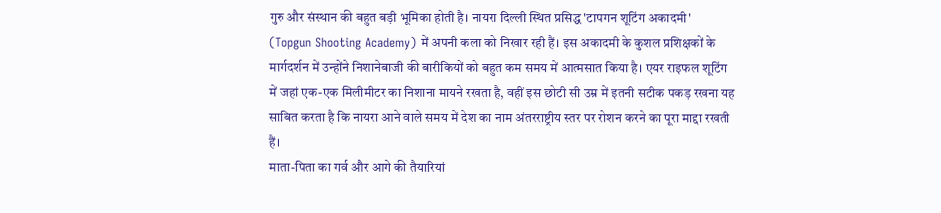गुरु और संस्थान की बहुत बड़ी भूमिका होती है। नायरा दिल्ली स्थित प्रसिद्ध 'टापगन शूटिंग अकादमी' (Topgun Shooting Academy) में अपनी कला को निखार रही हैं। इस अकादमी के कुशल प्रशिक्षकों के मार्गदर्शन में उन्होंने निशानेबाजी की बारीकियों को बहुत कम समय में आत्मसात किया है। एयर राइफल शूटिंग में जहां एक-एक मिलीमीटर का निशाना मायने रखता है, वहीं इस छोटी सी उम्र में इतनी सटीक पकड़ रखना यह साबित करता है कि नायरा आने वाले समय में देश का नाम अंतरराष्ट्रीय स्तर पर रोशन करने का पूरा माद्दा रखती हैं।
माता-पिता का गर्व और आगे की तैयारियां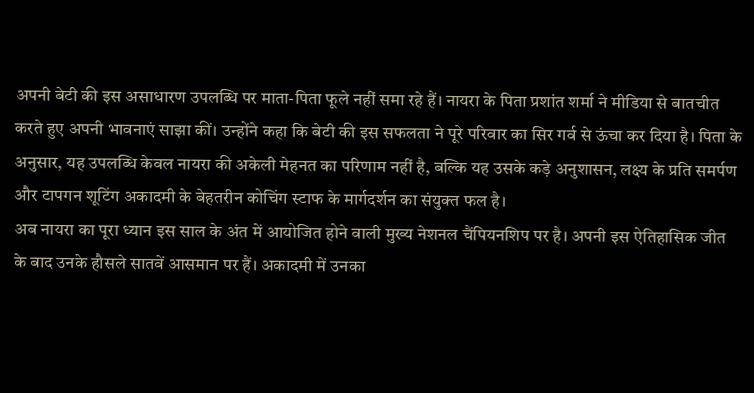अपनी बेटी की इस असाधारण उपलब्धि पर माता-पिता फूले नहीं समा रहे हैं। नायरा के पिता प्रशांत शर्मा ने मीडिया से बातचीत करते हुए अपनी भावनाएं साझा कीं। उन्होंने कहा कि बेटी की इस सफलता ने पूरे परिवार का सिर गर्व से ऊंचा कर दिया है। पिता के अनुसार, यह उपलब्धि केवल नायरा की अकेली मेहनत का परिणाम नहीं है, बल्कि यह उसके कड़े अनुशासन, लक्ष्य के प्रति समर्पण और टापगन शूटिंग अकादमी के बेहतरीन कोचिंग स्टाफ के मार्गदर्शन का संयुक्त फल है।
अब नायरा का पूरा ध्यान इस साल के अंत में आयोजित होने वाली मुख्य नेशनल चैंपियनशिप पर है। अपनी इस ऐतिहासिक जीत के बाद उनके हौसले सातवें आसमान पर हैं। अकादमी में उनका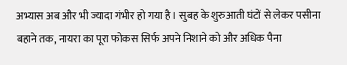अभ्यास अब और भी ज्यादा गंभीर हो गया है। सुबह के शुरुआती घंटों से लेकर पसीना बहाने तक, नायरा का पूरा फोकस सिर्फ अपने निशाने को और अधिक पैना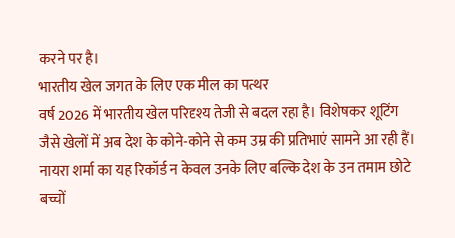करने पर है।
भारतीय खेल जगत के लिए एक मील का पत्थर
वर्ष 2026 में भारतीय खेल परिदृश्य तेजी से बदल रहा है। विशेषकर शूटिंग जैसे खेलों में अब देश के कोने-कोने से कम उम्र की प्रतिभाएं सामने आ रही हैं। नायरा शर्मा का यह रिकॉर्ड न केवल उनके लिए बल्कि देश के उन तमाम छोटे बच्चों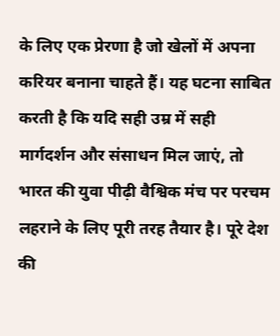के लिए एक प्रेरणा है जो खेलों में अपना करियर बनाना चाहते हैं। यह घटना साबित करती है कि यदि सही उम्र में सही मार्गदर्शन और संसाधन मिल जाएं, तो भारत की युवा पीढ़ी वैश्विक मंच पर परचम लहराने के लिए पूरी तरह तैयार है। पूरे देश की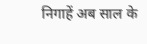निगाहें अब साल के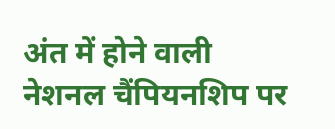अंत में होने वाली नेशनल चैंपियनशिप पर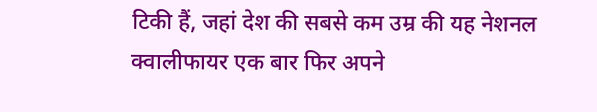टिकी हैं, जहां देश की सबसे कम उम्र की यह नेशनल क्वालीफायर एक बार फिर अपने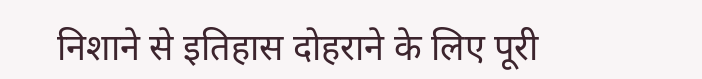निशाने से इतिहास दोहराने के लिए पूरी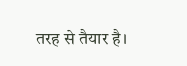तरह से तैयार है।